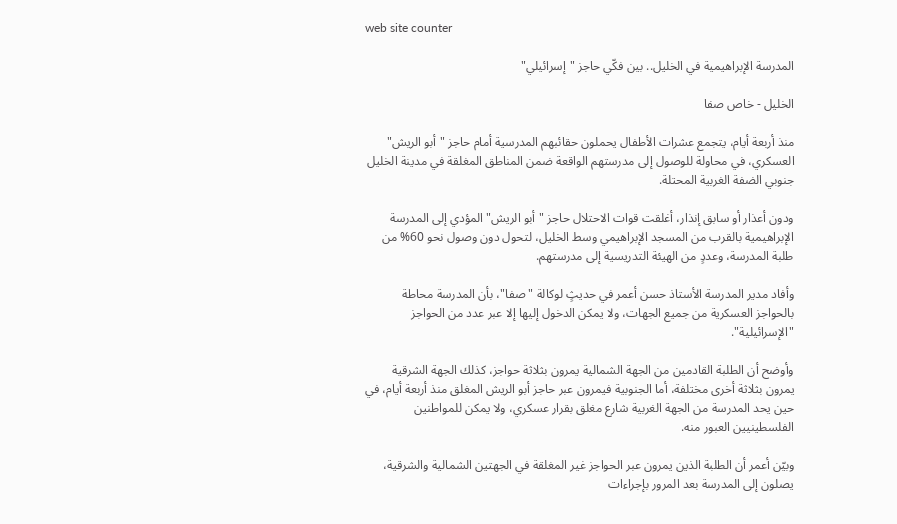web site counter

المدرسة الإبراهيمية في الخليل.. بين فكّي حاجز "إسرائيلي"

الخليل - خاص صفا

منذ أربعة أيام، يتجمع عشرات الأطفال يحملون حقائبهم المدرسية أمام حاجز "أبو الريش" العسكري، في محاولة للوصول إلى مدرستهم الواقعة ضمن المناطق المغلقة في مدينة الخليل جنوبي الضفة الغربية المحتلة.

ودون أعذار أو سابق إنذار، أغلقت قوات الاحتلال حاجز "أبو الريش" المؤدي إلى المدرسة الإبراهيمية بالقرب من المسجد الإبراهيمي وسط الخليل، لتحول دون وصول نحو 60% من طلبة المدرسة، وعددٍ من الهيئة التدريسية إلى مدرستهم.

وأفاد مدير المدرسة الأستاذ حسن أعمر في حديثٍ لوكالة "صفا"، بأن المدرسة محاطة بالحواجز العسكرية من جميع الجهات، ولا يمكن الدخول إليها إلا عبر عدد من الحواجز "الإسرائيلية".

وأوضح أن الطلبة القادمين من الجهة الشمالية يمرون بثلاثة حواجز، كذلك الجهة الشرقية يمرون بثلاثة أخرى مختلفة، أما الجنوبية فيمرون عبر حاجز أبو الريش المغلق منذ أربعة أيام، في حين يحد المدرسة من الجهة الغربية شارع مغلق بقرار عسكري، ولا يمكن للمواطنين الفلسطينيين العبور منه.

وبيّن أعمر أن الطلبة الذين يمرون عبر الحواجز غير المغلقة في الجهتين الشمالية والشرقية، يصلون إلى المدرسة بعد المرور بإجراءات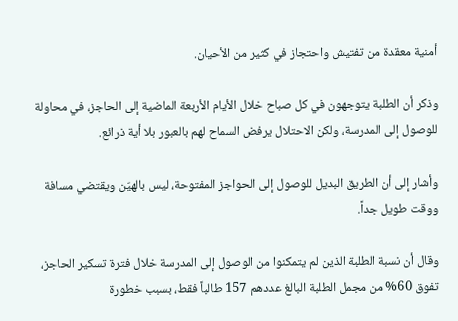أمنية معقدة من تفتيش واحتجاز في كثير من الأحيان.

وذكر أن الطلبة يتوجهون في كل صباح خلال الأيام الأربعة الماضية إلى الحاجز، في محاولة للوصول إلى المدرسة، ولكن الاحتلال يرفض السماح لهم بالعبور بلا أية ذرائع.

وأشار إلى أن الطريق البديل للوصول إلى الحواجز المفتوحة، ليس بالهيّن ويقتضي مسافة ووقت طويل جداً.

وقال أن نسبة الطلبة الذين لم يتمكنوا من الوصول إلى المدرسة خلال فترة تسكير الحاجز، تفوق 60% من مجمل الطلبة البالغ عددهم 157 طالباً فقط، بسبب خطورة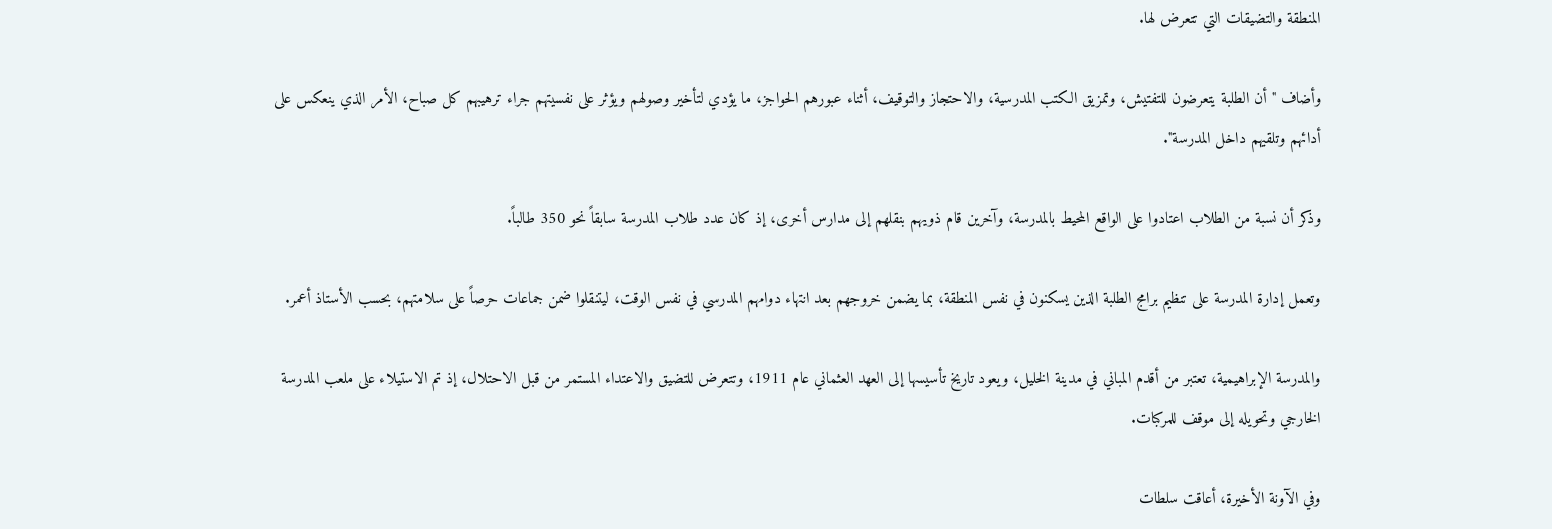المنطقة والتضيقات التي تتعرض لها.

وأضاف "أن الطلبة يتعرضون للتفتيش، وتمزيق الكتب المدرسية، والاحتجاز والتوقيف، أثناء عبورهم الحواجز، ما يؤدي لتأخير وصولهم ويؤثر على نفسيتهم جراء ترهيبهم كل صباح، الأمر الذي ينعكس على أدائهم وتلقيهم داخل المدرسة".

وذكر أن نسبة من الطلاب اعتادوا على الواقع المحيط بالمدرسة، وآخرين قام ذويهم بنقلهم إلى مدارس أخرى، إذ كان عدد طلاب المدرسة سابقاً نحو 350 طالباً.

وتعمل إدارة المدرسة على تنظيم برامج الطلبة الذين يسكنون في نفس المنطقة، بما يضمن خروجهم بعد انتهاء دوامهم المدرسي في نفس الوقت، ليتنقلوا ضمن جماعات حرصاً على سلامتهم، بحسب الأستاذ أعمر.

والمدرسة الإبراهيمية، تعتبر من أقدم المباني في مدينة الخليل، ويعود تاريخ تأسيسها إلى العهد العثماني عام 1911، وتتعرض للتضيق والاعتداء المستمر من قبل الاحتلال، إذ تم الاستيلاء على ملعب المدرسة الخارجي وتحويله إلى موقف للمركبات.

وفي الآونة الأخيرة، أعاقت سلطات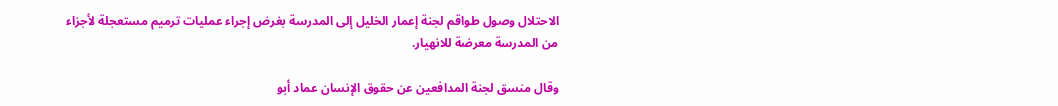الاحتلال وصول طواقم لجنة إعمار الخليل إلى المدرسة بغرض إجراء عمليات ترميم مستعجلة لأجزاء من المدرسة معرضة للانهيار.

وقال منسق لجنة المدافعين عن حقوق الإنسان عماد أبو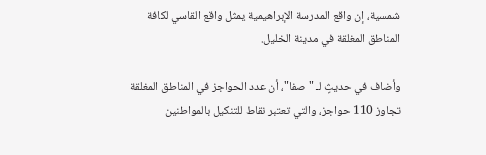شمسية، إن واقع المدرسة الإبراهيمية يمثل واقع القاسي لكافة المناطق المغلقة في مدينة الخليل.

وأضاف في حديثٍ لـ "صفا"، أن عدد الحواجز في المناطق المغلقة تجاوز 110 حواجز، والتي تعتبر نقاط للتنكيل بالمواطنين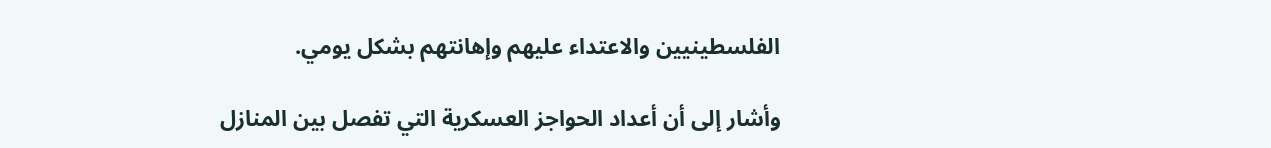الفلسطينيين والاعتداء عليهم وإهانتهم بشكل يومي.

وأشار إلى أن أعداد الحواجز العسكرية التي تفصل بين المنازل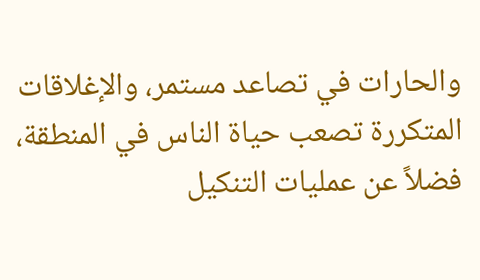والحارات في تصاعد مستمر، والإغلاقات المتكررة تصعب حياة الناس في المنطقة، فضلاً عن عمليات التنكيل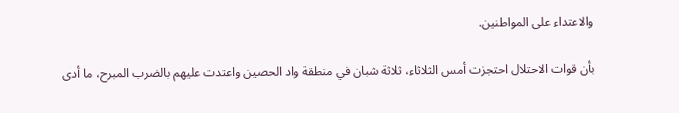والاعتداء على المواطنين.

بأن قوات الاحتلال احتجزت أمس الثلاثاء، ثلاثة شبان في منطقة واد الحصين واعتدت عليهم بالضرب المبرح، ما أدى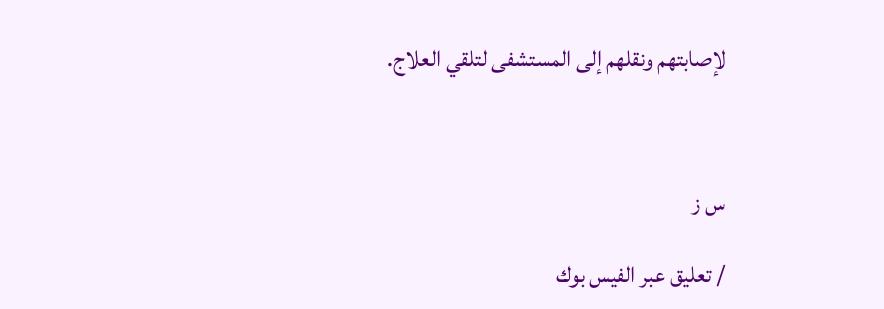لإصابتهم ونقلهم إلى المستشفى لتلقي العلاج.



س ز

/ تعليق عبر الفيس بوك